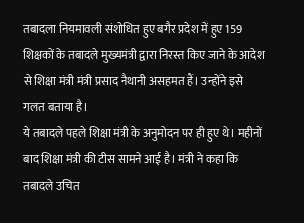तबादला नियमावली संशोधित हुए बगैर प्रदेश में हुए 159 शिक्षकों के तबादले मुख्यमंत्री द्वारा निरस्त किए जाने के आदेश से शिक्षा मंत्री मंत्री प्रसाद नैथानी असहमत हैं। उन्होंने इसे गलत बताया है।
ये तबादले पहले शिक्षा मंत्री के अनुमोदन पर ही हुए थे। महीनों बाद शिक्षा मंत्री की टीस सामने आई है। मंत्री ने कहा कि तबादले उचित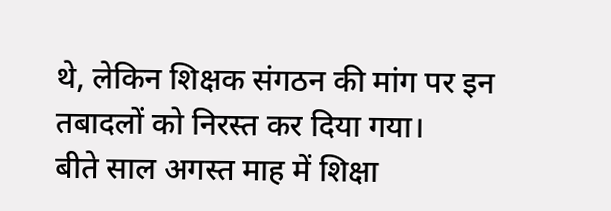थे, लेकिन शिक्षक संगठन की मांग पर इन तबादलों को निरस्त कर दिया गया।
बीते साल अगस्त माह में शिक्षा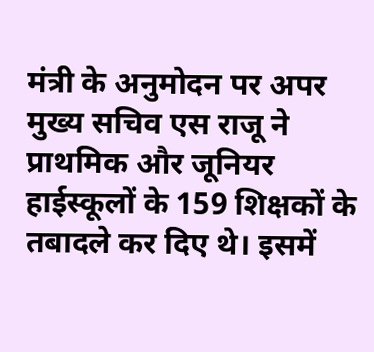मंत्री के अनुमोदन पर अपर मुख्य सचिव एस राजू ने प्राथमिक और जूनियर हाईस्कूलों के 159 शिक्षकों के तबादले कर दिए थे। इसमें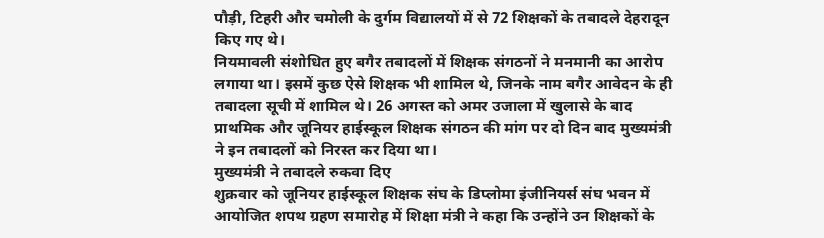पौड़ी, टिहरी और चमोली के दुर्गम विद्यालयों में से 72 शिक्षकों के तबादले देहरादून किए गए थे।
नियमावली संशोधित हुए बगैर तबादलों में शिक्षक संगठनों ने मनमानी का आरोप लगाया था। इसमें कुछ ऐसे शिक्षक भी शामिल थे, जिनके नाम बगैर आवेदन के ही तबादला सूची में शामिल थे। 26 अगस्त को अमर उजाला में खुलासे के बाद प्राथमिक और जूनियर हाईस्कूल शिक्षक संगठन की मांग पर दो दिन बाद मुख्यमंत्री ने इन तबादलों को निरस्त कर दिया था।
मुख्यमंत्री ने तबादले रुकवा दिए
शुक्रवार को जूनियर हाईस्कूल शिक्षक संघ के डिप्लोमा इंजीनियर्स संघ भवन में आयोजित शपथ ग्रहण समारोह में शिक्षा मंत्री ने कहा कि उन्होंने उन शिक्षकों के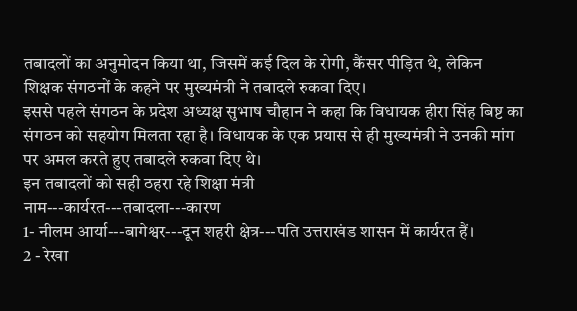तबादलों का अनुमोदन किया था, जिसमें कई दिल के रोगी, कैंसर पीड़ित थे, लेकिन शिक्षक संगठनों के कहने पर मुख्यमंत्री ने तबादले रुकवा दिए।
इससे पहले संगठन के प्रदेश अध्यक्ष सुभाष चौहान ने कहा कि विधायक हीरा सिंह बिष्ट का संगठन को सहयोग मिलता रहा है। विधायक के एक प्रयास से ही मुख्यमंत्री ने उनकी मांग पर अमल करते हुए तबादले रुकवा दिए थे।
इन तबादलों को सही ठहरा रहे शिक्षा मंत्री
नाम---कार्यरत---तबादला---कारण
1- नीलम आर्या---बागेश्वर---दून शहरी क्षेत्र---पति उत्तराखंड शासन में कार्यरत हैं।
2 - रेखा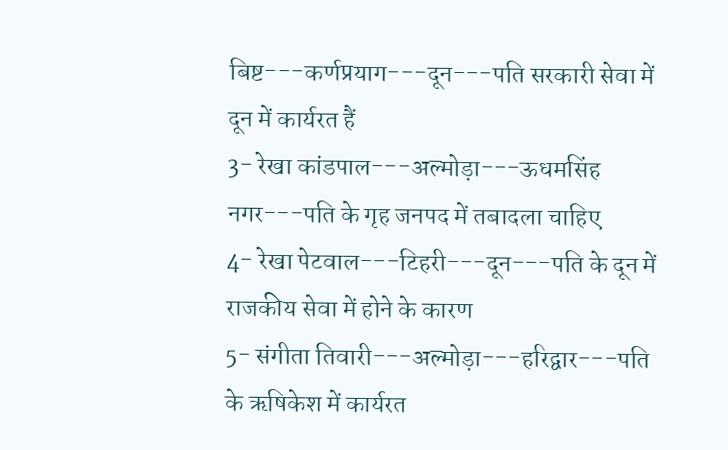बिष्ट---कर्णप्रयाग---दून---पति सरकारी सेवा में दून में कार्यरत हैं
3- रेखा कांडपाल---अल्मोड़ा---ऊधमसिंह नगर---पति के गृह जनपद में तबादला चाहिए
4- रेखा पेटवाल---टिहरी---दून---पति के दून में राजकीय सेवा में होने के कारण
5- संगीता तिवारी---अल्मोड़ा---हरिद्वार---पति के ऋषिकेश में कार्यरत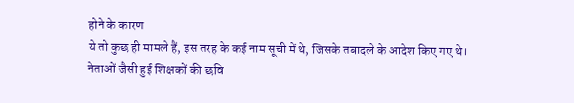होने के कारण
ये तो कुछ ही मामले हैं, इस तरह के कई नाम सूची में थे, जिसके तबादले के आदेश किए गए थे।
नेताओं जैसी हुई शिक्षकों की छवि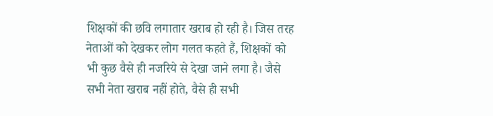शिक्षकों की छवि लगातार खराब हो रही है। जिस तरह नेताओं को देखकर लोग गलत कहते हैं, शिक्षकों को भी कुछ वैसे ही नजरिये से देखा जाने लगा है। जैसे सभी नेता खराब नहीं होते, वैसे ही सभी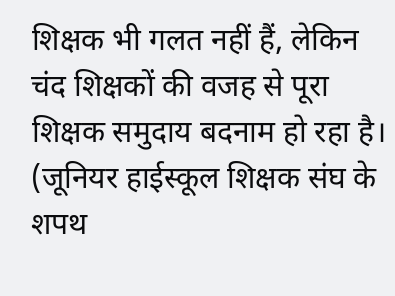शिक्षक भी गलत नहीं हैं, लेकिन चंद शिक्षकों की वजह से पूरा शिक्षक समुदाय बदनाम हो रहा है।
(जूनियर हाईस्कूल शिक्षक संघ के शपथ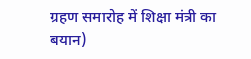ग्रहण समारोह में शिक्षा मंत्री का बयान)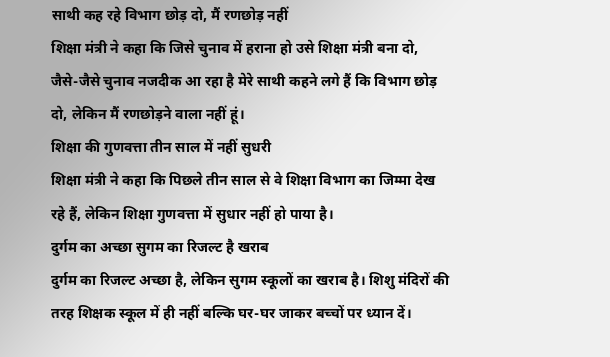साथी कह रहे विभाग छोड़ दो, मैं रणछोड़ नहीं
शिक्षा मंत्री ने कहा कि जिसे चुनाव में हराना हो उसे शिक्षा मंत्री बना दो, जैसे-जैसे चुनाव नजदीक आ रहा है मेरे साथी कहने लगे हैं कि विभाग छोड़ दो, लेकिन मैं रणछोड़ने वाला नहीं हूं।
शिक्षा की गुणवत्ता तीन साल में नहीं सुधरी
शिक्षा मंत्री ने कहा कि पिछले तीन साल से वे शिक्षा विभाग का जिम्मा देख रहे हैं, लेकिन शिक्षा गुणवत्ता में सुधार नहीं हो पाया है।
दुर्गम का अच्छा सुगम का रिजल्ट है खराब
दुर्गम का रिजल्ट अच्छा है, लेकिन सुगम स्कूलों का खराब है। शिशु मंदिरों की तरह शिक्षक स्कूल में ही नहीं बल्कि घर-घर जाकर बच्चों पर ध्यान दें।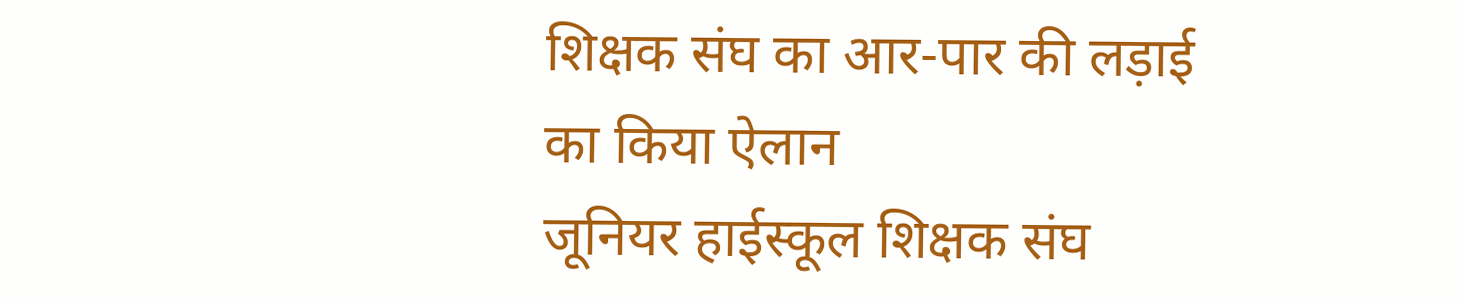शिक्षक संघ का आर-पार की लड़ाई का किया ऐलान
जूनियर हाईस्कूल शिक्षक संघ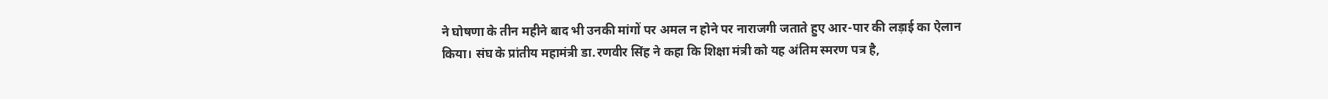ने घोषणा के तीन महीने बाद भी उनकी मांगों पर अमल न होने पर नाराजगी जताते हुए आर-पार की लड़ाई का ऐलान किया। संघ के प्रांतीय महामंत्री डा.रणवीर सिंह ने कहा कि शिक्षा मंत्री को यह अंतिम स्मरण पत्र है,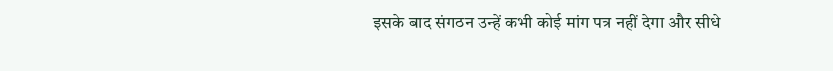इसके बाद संगठन उन्हें कभी कोई मांग पत्र नहीं देगा और सीधे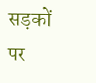सड़कों पर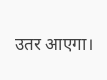उतर आएगा।